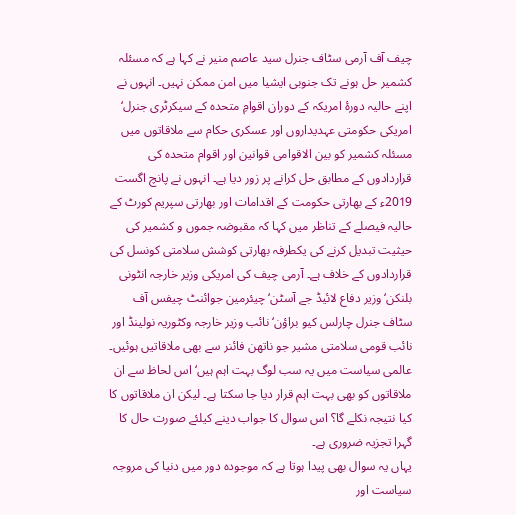چیف آف آرمی سٹاف جنرل سید عاصم منیر نے کہا ہے کہ مسئلہ کشمیر حل ہونے تک جنوبی ایشیا میں امن ممکن نہیں۔ انہوں نے اپنے حالیہ دورۂ امریکہ کے دوران اقوامِ متحدہ کے سیکرٹری جنرل‘ امریکی حکومتی عہدیداروں اور عسکری حکام سے ملاقاتوں میں مسئلہ کشمیر کو بین الاقوامی قوانین اور اقوام متحدہ کی قراردادوں کے مطابق حل کرانے پر زور دیا ہے۔ انہوں نے پانچ اگست 2019ء کے بھارتی حکومت کے اقدامات اور بھارتی سپریم کورٹ کے حالیہ فیصلے کے تناظر میں کہا کہ مقبوضہ جموں و کشمیر کی حیثیت تبدیل کرنے کی یکطرفہ بھارتی کوشش سلامتی کونسل کی قراردادوں کے خلاف ہے۔ آرمی چیف کی امریکی وزیر خارجہ انٹونی بلنکن‘ وزیر دفاع لائیڈ جے آسٹن‘ چیئرمین جوائنٹ چیفس آف سٹاف جنرل چارلس کیو براؤن‘ نائب وزیر خارجہ وکٹوریہ نولینڈ اور نائب قومی سلامتی مشیر جو ناتھن فائنر سے بھی ملاقاتیں ہوئیں۔ عالمی سیاست میں یہ سب لوگ بہت اہم ہیں‘ اس لحاظ سے ان ملاقاتوں کو بھی بہت اہم قرار دیا جا سکتا ہے۔ لیکن ان ملاقاتوں کا کیا نتیجہ نکلے گا؟ اس سوال کا جواب دینے کیلئے صورت حال کا گہرا تجزیہ ضروری ہے۔
یہاں یہ سوال بھی پیدا ہوتا ہے کہ موجودہ دور میں دنیا کی مروجہ سیاست اور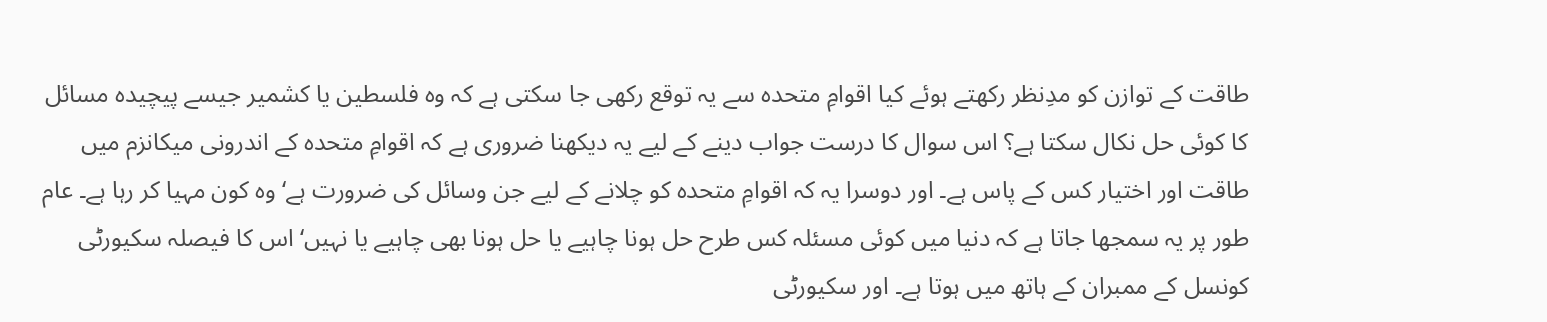طاقت کے توازن کو مدِنظر رکھتے ہوئے کیا اقوامِ متحدہ سے یہ توقع رکھی جا سکتی ہے کہ وہ فلسطین یا کشمیر جیسے پیچیدہ مسائل کا کوئی حل نکال سکتا ہے؟ اس سوال کا درست جواب دینے کے لیے یہ دیکھنا ضروری ہے کہ اقوامِ متحدہ کے اندرونی میکانزم میں طاقت اور اختیار کس کے پاس ہے۔ اور دوسرا یہ کہ اقوامِ متحدہ کو چلانے کے لیے جن وسائل کی ضرورت ہے‘ وہ کون مہیا کر رہا ہے۔ عام طور پر یہ سمجھا جاتا ہے کہ دنیا میں کوئی مسئلہ کس طرح حل ہونا چاہیے یا حل ہونا بھی چاہیے یا نہیں‘ اس کا فیصلہ سکیورٹی کونسل کے ممبران کے ہاتھ میں ہوتا ہے۔ اور سکیورٹی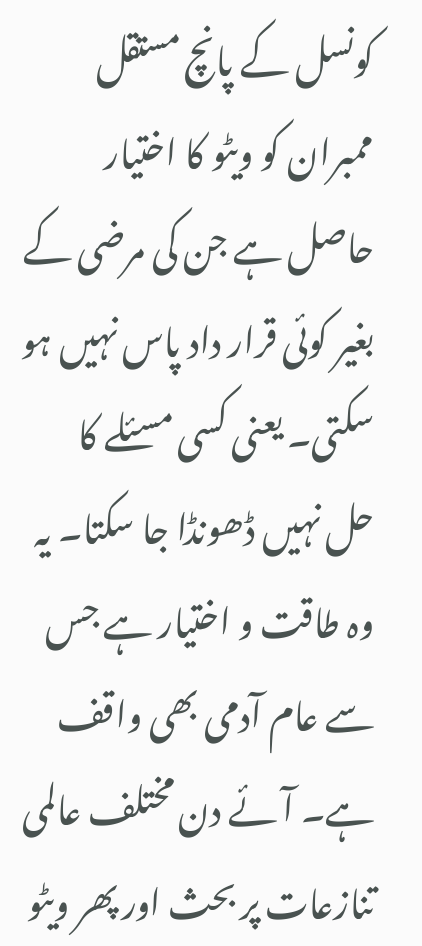کونسل کے پانچ مستقل ممبران کو ویٹو کا اختیار حاصل ہے جن کی مرضی کے بغیر کوئی قرار داد پاس نہیں ہو سکتی۔ یعنی کسی مسئلے کا حل نہیں ڈھونڈا جا سکتا۔ یہ وہ طاقت و اختیار ہے جس سے عام آدمی بھی واقف ہے۔ آئے دن مختلف عالمی تنازعات پر بحث اور پھر ویٹو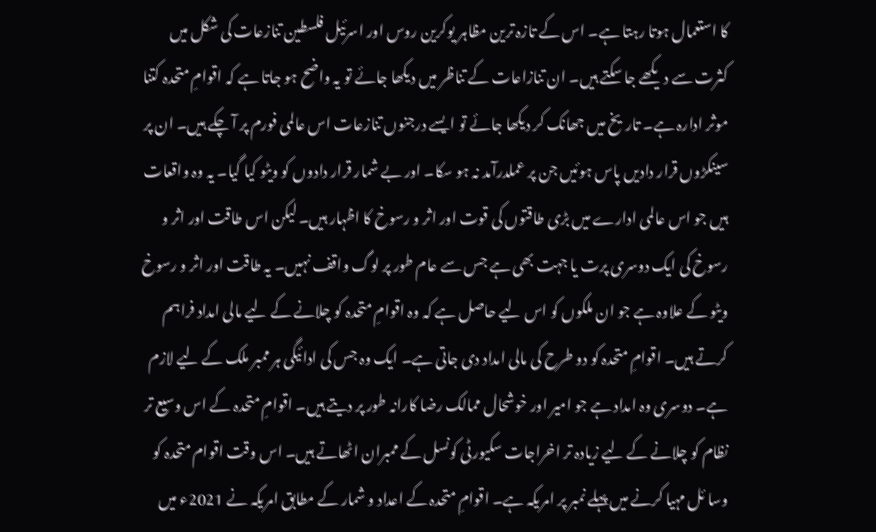کا استعمال ہوتا رہتا ہے۔ اس کے تازہ ترین مظاہر یوکرین روس اور اسرئیل فلسطین تنازعات کی شکل میں کثرت سے دیکھے جا سکتے ہیں۔ ان تنازاعات کے تناظر میں دیکھا جائے تو یہ واضح ہو جاتا ہے کہ اقوامِ متحدہ کتنا موثر ادارہ ہے۔ تاریخ میں جھانک کر دیکھا جائے تو ایسے درجنوں تنازعات اس عالمی فورم پر آ چکے ہیں۔ ان پر سینکڑوں قرار دادیں پاس ہوئیں جن پر عملدرآمد نہ ہو سکا۔ اور بے شمار قرار دادوں کو ویٹو کیا گیا۔ یہ وہ واقعات ہیں جو اس عالمی ادارے میں بڑی طاقتوں کی قوت اور اثر و رسوخ کا اظہار ہیں۔ لیکن اس طاقت اور اثر و رسوخ کی ایک دوسری پرت یا جہت بھی ہے جس سے عام طور پر لوگ واقف نہیں۔ یہ طاقت اور اثر و رسوخ ویٹو کے علاوہ ہے جو ان ملکوں کو اس لیے حاصل ہے کہ وہ اقوامِ متحدہ کو چلانے کے لیے مالی امداد فراہم کرتے ہیں۔ اقوامِ متحدہ کو دو طرح کی مالی امداد دی جاتی ہے۔ ایک وہ جس کی ادائیگی ہر ممبر ملک کے لیے لازم ہے۔ دوسری وہ امداد ہے جو امیر اور خوشحال ممالک رضا کارانہ طور پر دیتے ہیں۔ اقوامِ متحدہ کے اس وسیع تر نظام کو چلانے کے لیے زیادہ تر اخراجات سکیورٹی کونسل کے ممبران اٹھاتے ہیں۔ اس وقت اقوام متحدہ کو وسا ئل مہیا کرنے میں پہلے نمبر پر امریکہ ہے۔ اقوامِ متحدہ کے اعداد و شمار کے مطابق امریکہ نے 2021ء میں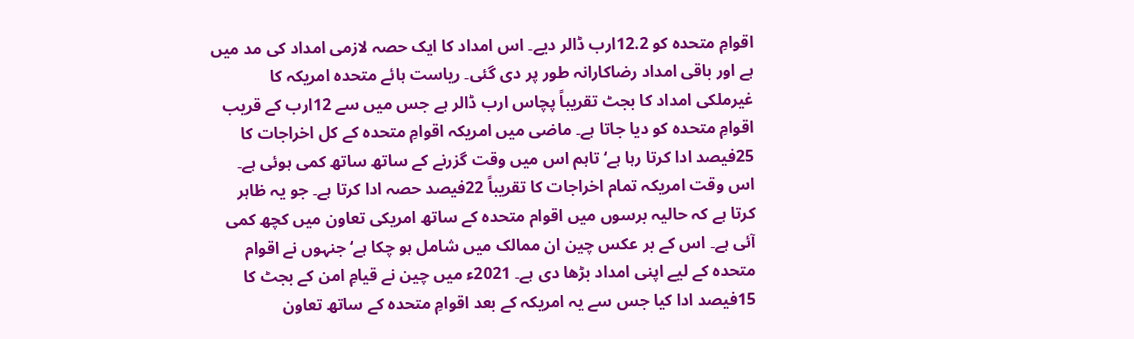اقوامِ متحدہ کو 12.2ارب ڈالر دیے۔ اس امداد کا ایک حصہ لازمی امداد کی مد میں ہے اور باقی امداد رضاکارانہ طور پر دی گئی۔ ریاست ہائے متحدہ امریکہ کا غیرملکی امداد کا بجٹ تقریباً پچاس ارب ڈالر ہے جس میں سے 12ارب کے قریب اقوامِ متحدہ کو دیا جاتا ہے۔ ماضی میں امریکہ اقوامِ متحدہ کے کل اخراجات کا 25فیصد ادا کرتا رہا ہے‘ تاہم اس میں وقت گزرنے کے ساتھ ساتھ کمی ہوئی ہے۔ اس وقت امریکہ تمام اخراجات کا تقریباً 22فیصد حصہ ادا کرتا ہے۔ جو یہ ظاہر کرتا ہے کہ حالیہ برسوں میں اقوام متحدہ کے ساتھ امریکی تعاون میں کچھ کمی آئی ہے۔ اس کے بر عکس چین ان ممالک میں شامل ہو چکا ہے‘ جنہوں نے اقوام متحدہ کے لیے اپنی امداد بڑھا دی ہے۔ 2021ء میں چین نے قیامِ امن کے بجٹ کا 15فیصد ادا کیا جس سے یہ امریکہ کے بعد اقوامِ متحدہ کے ساتھ تعاون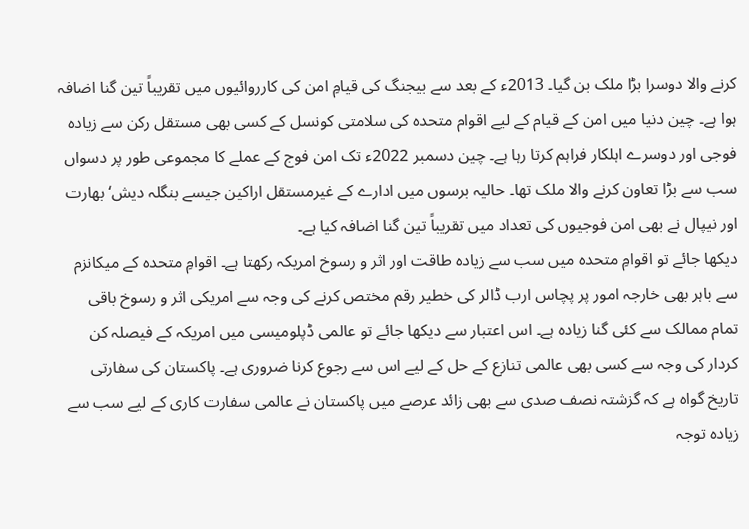کرنے والا دوسرا بڑا ملک بن گیا۔ 2013ء کے بعد سے بیجنگ کی قیامِ امن کی کارروائیوں میں تقریباً تین گنا اضافہ ہوا ہے۔ چین دنیا میں امن کے قیام کے لیے اقوام متحدہ کی سلامتی کونسل کے کسی بھی مستقل رکن سے زیادہ فوجی اور دوسرے اہلکار فراہم کرتا رہا ہے۔ چین دسمبر 2022ء تک امن فوج کے عملے کا مجموعی طور پر دسواں سب سے بڑا تعاون کرنے والا ملک تھا۔ حالیہ برسوں میں ادارے کے غیرمستقل اراکین جیسے بنگلہ دیش‘ بھارت اور نیپال نے بھی امن فوجیوں کی تعداد میں تقریباً تین گنا اضافہ کیا ہے۔
دیکھا جائے تو اقوامِ متحدہ میں سب سے زیادہ طاقت اور اثر و رسوخ امریکہ رکھتا ہے۔ اقوامِ متحدہ کے میکانزم سے باہر بھی خارجہ امور پر پچاس ارب ڈالر کی خطیر رقم مختص کرنے کی وجہ سے امریکی اثر و رسوخ باقی تمام ممالک سے کئی گنا زیادہ ہے۔ اس اعتبار سے دیکھا جائے تو عالمی ڈپلومیسی میں امریکہ کے فیصلہ کن کردار کی وجہ سے کسی بھی عالمی تنازع کے حل کے لیے اس سے رجوع کرنا ضروری ہے۔ پاکستان کی سفارتی تاریخ گواہ ہے کہ گزشتہ نصف صدی سے بھی زائد عرصے میں پاکستان نے عالمی سفارت کاری کے لیے سب سے زیادہ توجہ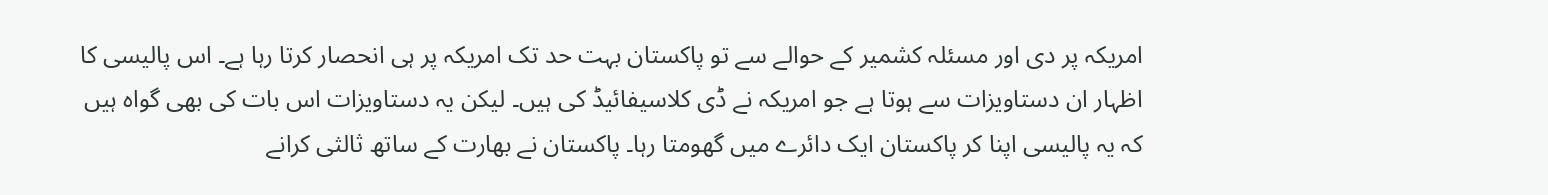امریکہ پر دی اور مسئلہ کشمیر کے حوالے سے تو پاکستان بہت حد تک امریکہ پر ہی انحصار کرتا رہا ہے۔ اس پالیسی کا اظہار ان دستاویزات سے ہوتا ہے جو امریکہ نے ڈی کلاسیفائیڈ کی ہیں۔ لیکن یہ دستاویزات اس بات کی بھی گواہ ہیں کہ یہ پالیسی اپنا کر پاکستان ایک دائرے میں گھومتا رہا۔ پاکستان نے بھارت کے ساتھ ثالثی کرانے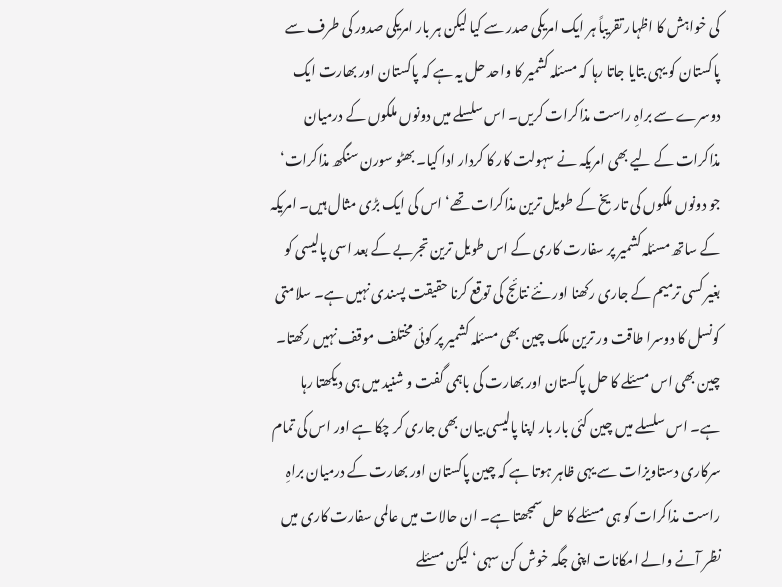کی خواہش کا اظہار تقریباً ہر ایک امریکی صدر سے کیا لیکن ہر بار امریکی صدور کی طرف سے پاکستان کو یہی بتایا جاتا رہا کہ مسئلہ کشمیر کا واحد حل یہ ہے کہ پاکستان اور بھارت ایک دوسرے سے براہِ راست مذاکرات کریں۔ اس سلسلے میں دونوں ملکوں کے درمیان مذاکرات کے لیے بھی امریکہ نے سہولت کار کا کردار ادا کیا۔ بھٹو سورن سنگھ مذاکرات‘ جو دونوں ملکوں کی تاریخ کے طویل ترین مذاکرات تھے‘ اس کی ایک بڑی مثال ہیں۔ امریکہ کے ساتھ مسئلہ کشمیر پر سفارت کاری کے اس طویل ترین تجربے کے بعد اسی پالیسی کو بغیر کسی ترمیم کے جاری رکھنا اور نئے نتائج کی توقع کرنا حقیقت پسندی نہیں ہے۔ سلامتی کونسل کا دوسرا طاقت ور ترین ملک چین بھی مسئلہ کشمیر پر کوئی مختلف موقف نہیں رکھتا۔ چین بھی اس مسئلے کا حل پاکستان اور بھارت کی باہمی گفت و شنید میں ہی دیکھتا رہا ہے۔ اس سلسلے میں چین کئی بار بار اپنا پالیسی بیان بھی جاری کر چکا ہے اور اس کی تمام سرکاری دستاویزات سے یہی ظاہر ہوتا ہے کہ چین پاکستان اور بھارت کے درمیان براہِ راست مذاکرات کو ہی مسئلے کا حل سمجھتا ہے۔ ان حالات میں عالمی سفارت کاری میں نظر آنے والے امکانات اپنی جگہ خوش کن سہی‘ لیکن مسئلے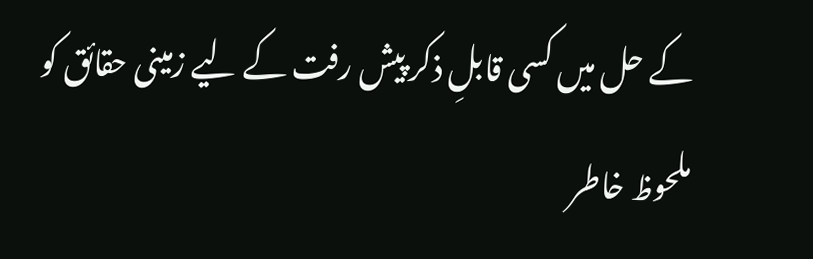کے حل میں کسی قابلِ ذکر پیش رفت کے لیے زمینی حقائق کو ملحوظ خاطر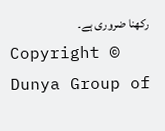رکھنا ضروری ہے۔
Copyright © Dunya Group of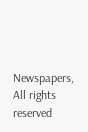Newspapers, All rights reserved